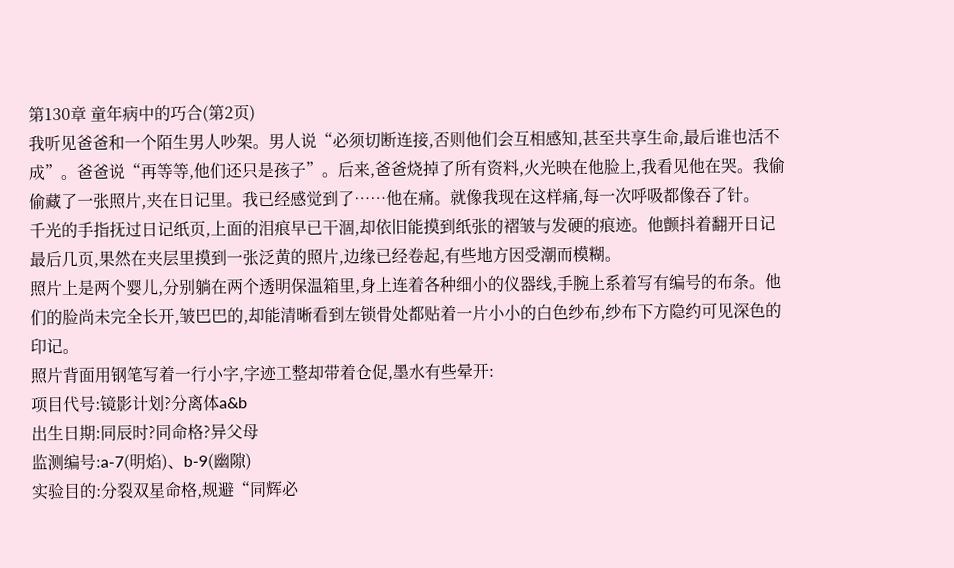第130章 童年病中的巧合(第2页)
我听见爸爸和一个陌生男人吵架。男人说“必须切断连接,否则他们会互相感知,甚至共享生命,最后谁也活不成”。爸爸说“再等等,他们还只是孩子”。后来,爸爸烧掉了所有资料,火光映在他脸上,我看见他在哭。我偷偷藏了一张照片,夹在日记里。我已经感觉到了……他在痛。就像我现在这样痛,每一次呼吸都像吞了针。
千光的手指抚过日记纸页,上面的泪痕早已干涸,却依旧能摸到纸张的褶皱与发硬的痕迹。他颤抖着翻开日记最后几页,果然在夹层里摸到一张泛黄的照片,边缘已经卷起,有些地方因受潮而模糊。
照片上是两个婴儿,分别躺在两个透明保温箱里,身上连着各种细小的仪器线,手腕上系着写有编号的布条。他们的脸尚未完全长开,皱巴巴的,却能清晰看到左锁骨处都贴着一片小小的白色纱布,纱布下方隐约可见深色的印记。
照片背面用钢笔写着一行小字,字迹工整却带着仓促,墨水有些晕开:
项目代号:镜影计划?分离体a&b
出生日期:同辰时?同命格?异父母
监测编号:a-7(明焰)、b-9(幽隙)
实验目的:分裂双星命格,规避“同辉必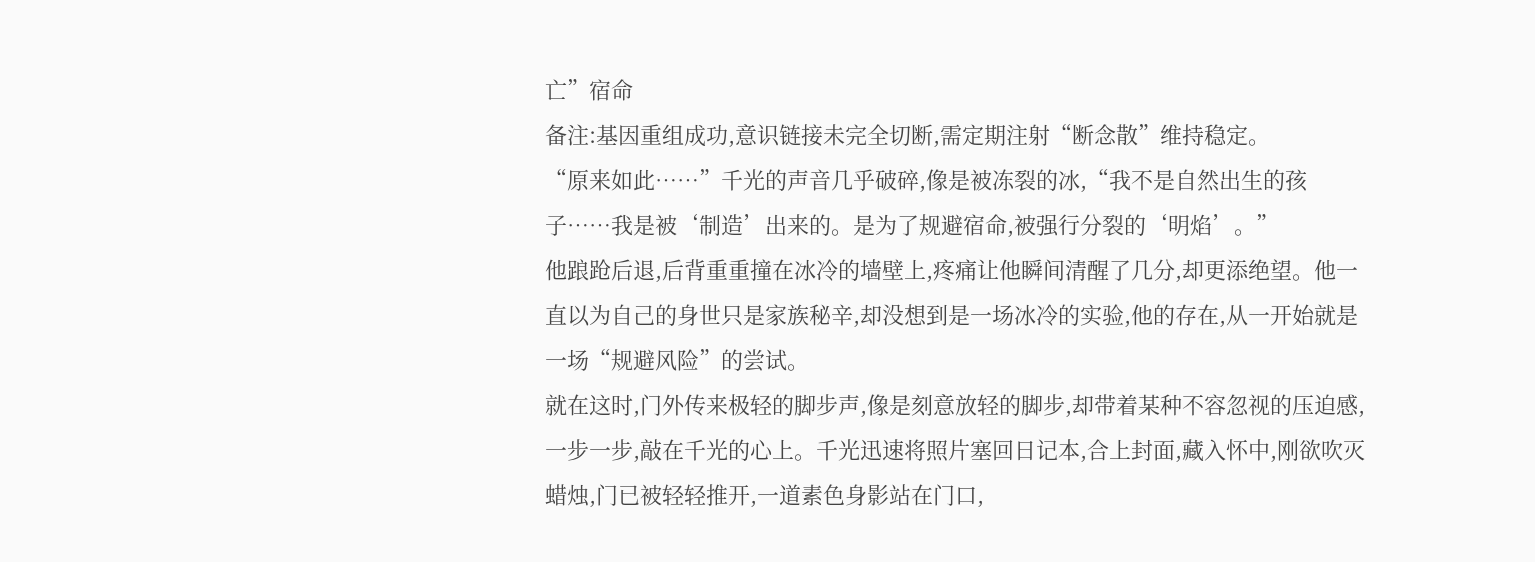亡”宿命
备注:基因重组成功,意识链接未完全切断,需定期注射“断念散”维持稳定。
“原来如此……”千光的声音几乎破碎,像是被冻裂的冰,“我不是自然出生的孩子……我是被‘制造’出来的。是为了规避宿命,被强行分裂的‘明焰’。”
他踉跄后退,后背重重撞在冰冷的墙壁上,疼痛让他瞬间清醒了几分,却更添绝望。他一直以为自己的身世只是家族秘辛,却没想到是一场冰冷的实验,他的存在,从一开始就是一场“规避风险”的尝试。
就在这时,门外传来极轻的脚步声,像是刻意放轻的脚步,却带着某种不容忽视的压迫感,一步一步,敲在千光的心上。千光迅速将照片塞回日记本,合上封面,藏入怀中,刚欲吹灭蜡烛,门已被轻轻推开,一道素色身影站在门口,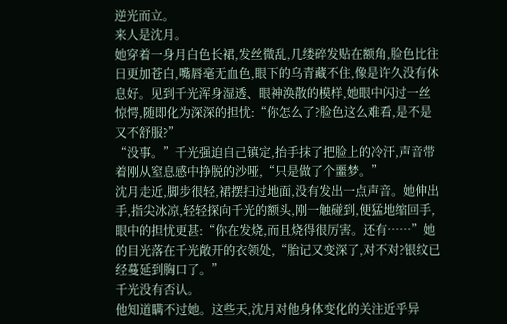逆光而立。
来人是沈月。
她穿着一身月白色长裙,发丝微乱,几缕碎发贴在额角,脸色比往日更加苍白,嘴唇毫无血色,眼下的乌青藏不住,像是许久没有休息好。见到千光浑身湿透、眼神涣散的模样,她眼中闪过一丝惊愕,随即化为深深的担忧:“你怎么了?脸色这么难看,是不是又不舒服?”
“没事。”千光强迫自己镇定,抬手抹了把脸上的冷汗,声音带着刚从窒息感中挣脱的沙哑,“只是做了个噩梦。”
沈月走近,脚步很轻,裙摆扫过地面,没有发出一点声音。她伸出手,指尖冰凉,轻轻探向千光的额头,刚一触碰到,便猛地缩回手,眼中的担忧更甚:“你在发烧,而且烧得很厉害。还有……”她的目光落在千光敞开的衣领处,“胎记又变深了,对不对?银纹已经蔓延到胸口了。”
千光没有否认。
他知道瞒不过她。这些天,沈月对他身体变化的关注近乎异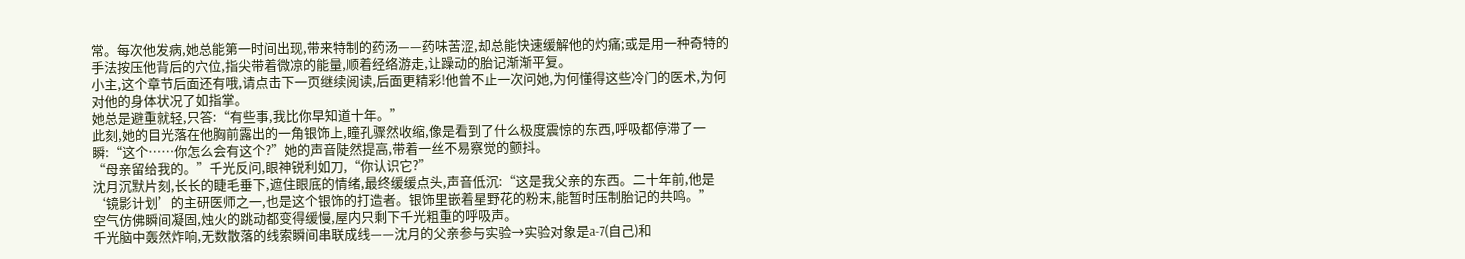常。每次他发病,她总能第一时间出现,带来特制的药汤——药味苦涩,却总能快速缓解他的灼痛;或是用一种奇特的手法按压他背后的穴位,指尖带着微凉的能量,顺着经络游走,让躁动的胎记渐渐平复。
小主,这个章节后面还有哦,请点击下一页继续阅读,后面更精彩!他曾不止一次问她,为何懂得这些冷门的医术,为何对他的身体状况了如指掌。
她总是避重就轻,只答:“有些事,我比你早知道十年。”
此刻,她的目光落在他胸前露出的一角银饰上,瞳孔骤然收缩,像是看到了什么极度震惊的东西,呼吸都停滞了一瞬:“这个……你怎么会有这个?”她的声音陡然提高,带着一丝不易察觉的颤抖。
“母亲留给我的。”千光反问,眼神锐利如刀,“你认识它?”
沈月沉默片刻,长长的睫毛垂下,遮住眼底的情绪,最终缓缓点头,声音低沉:“这是我父亲的东西。二十年前,他是‘镜影计划’的主研医师之一,也是这个银饰的打造者。银饰里嵌着星野花的粉末,能暂时压制胎记的共鸣。”
空气仿佛瞬间凝固,烛火的跳动都变得缓慢,屋内只剩下千光粗重的呼吸声。
千光脑中轰然炸响,无数散落的线索瞬间串联成线——沈月的父亲参与实验→实验对象是a-7(自己)和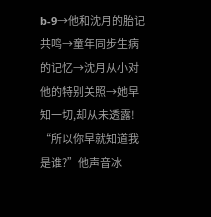b-9→他和沈月的胎记共鸣→童年同步生病的记忆→沈月从小对他的特别关照→她早知一切,却从未透露!
“所以你早就知道我是谁?”他声音冰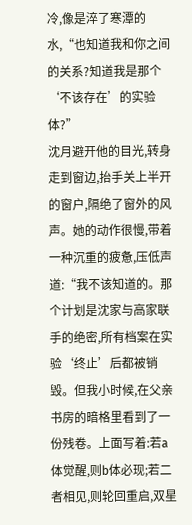冷,像是淬了寒潭的水,“也知道我和你之间的关系?知道我是那个‘不该存在’的实验体?”
沈月避开他的目光,转身走到窗边,抬手关上半开的窗户,隔绝了窗外的风声。她的动作很慢,带着一种沉重的疲惫,压低声道:“我不该知道的。那个计划是沈家与高家联手的绝密,所有档案在实验‘终止’后都被销毁。但我小时候,在父亲书房的暗格里看到了一份残卷。上面写着:若a体觉醒,则b体必现;若二者相见,则轮回重启,双星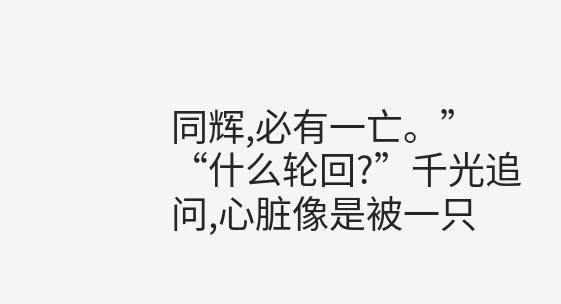同辉,必有一亡。”
“什么轮回?”千光追问,心脏像是被一只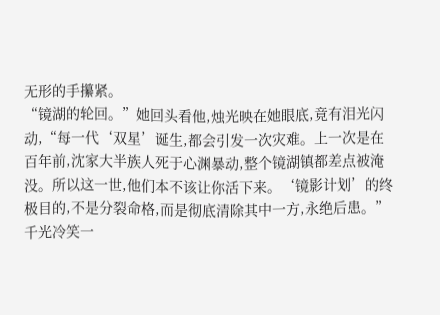无形的手攥紧。
“镜湖的轮回。”她回头看他,烛光映在她眼底,竟有泪光闪动,“每一代‘双星’诞生,都会引发一次灾难。上一次是在百年前,沈家大半族人死于心渊暴动,整个镜湖镇都差点被淹没。所以这一世,他们本不该让你活下来。‘镜影计划’的终极目的,不是分裂命格,而是彻底清除其中一方,永绝后患。”
千光冷笑一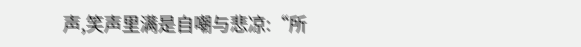声,笑声里满是自嘲与悲凉:“所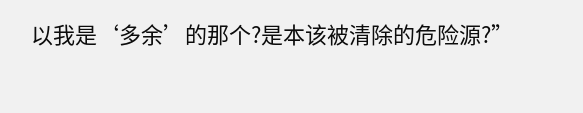以我是‘多余’的那个?是本该被清除的危险源?”